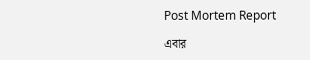Post Mortem Report

এবার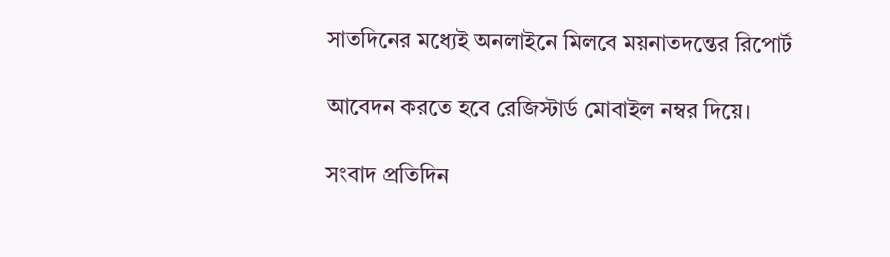সাতদিনের মধ্যেই অনলাইনে মিলবে ময়নাতদন্তের রিপোর্ট

আবেদন করতে হবে রেজিস্টার্ড মোবাইল নম্বর দিয়ে।

সংবাদ প্রতিদিন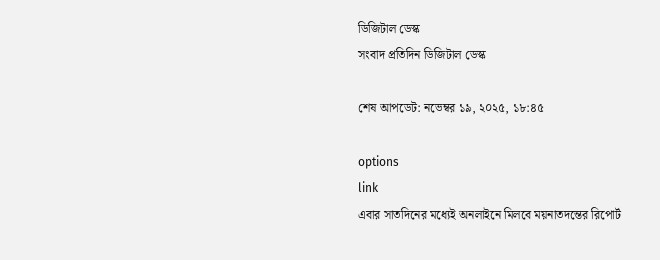ডিজিটাল ডেস্ক
সংবাদ প্রতিদিন ডিজিটাল ডেস্ক

শেষ আপডেট: নভেম্বর ১৯, ২০২৫, ১৮:৪৫

options
link
এবার সাতদিনের মধ্যেই অনলাইনে মিলবে ময়নাতদন্তের রিপোর্ট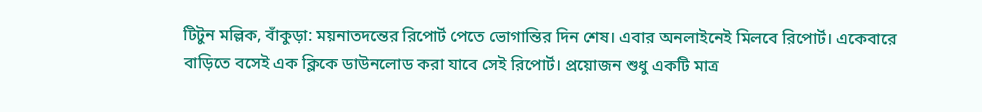টিটুন মল্লিক, বাঁকুড়া: ময়নাতদন্তের রিপোর্ট পেতে ভোগান্তির দিন শেষ। এবার অনলাইনেই মিলবে রিপোর্ট। একেবারে বাড়িতে বসেই এক ক্লিকে ডাউনলোড করা যাবে সেই রিপোর্ট। প্রয়োজন শুধু একটি মাত্র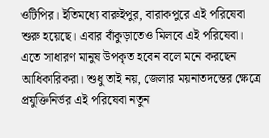ওটিপির। ইতিমধ্যে বারুইপুর, বারাকপুরে এই পরিষেবা শুরু হয়েছে। এবার বাঁকুড়াতেও মিলবে এই পরিষেবা। এতে সাধারণ মানুষ উপকৃত হবেন বলে মনে করছেন আধিকারিকরা। শুধু তাই নয়, জেলার ময়নাতদন্তের ক্ষেত্রে প্রযুক্তিনির্ভর এই পরিষেবা নতুন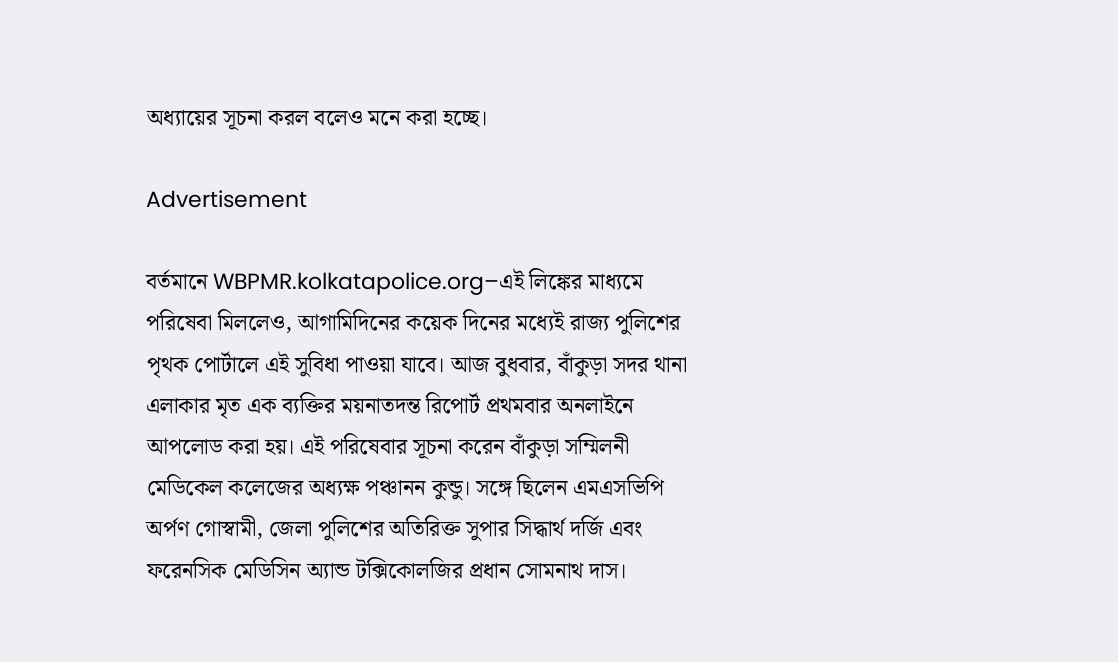অধ্যায়ের সূচনা করল বলেও মনে করা হচ্ছে।

Advertisement

বর্তমানে WBPMR.kolkatapolice.org–এই লিঙ্কের মাধ্যমে পরিষেবা মিললেও, আগামিদিনের কয়েক দিনের মধ্যেই রাজ্য পুলিশের পৃথক পোর্টালে এই সুবিধা পাওয়া যাবে। আজ বুধবার, বাঁকুড়া সদর থানা এলাকার মৃত এক ব্যক্তির ময়নাতদন্ত রিপোর্ট প্রথমবার অনলাইনে আপলোড করা হয়। এই পরিষেবার সূচনা করেন বাঁকুড়া সম্মিলনী মেডিকেল কলেজের অধ্যক্ষ পঞ্চানন কুন্ডু। সঙ্গে ছিলেন এমএসভিপি অর্পণ গোস্বামী, জেলা পুলিশের অতিরিক্ত সুপার সিদ্ধার্থ দর্জি এবং ফরেনসিক মেডিসিন অ্যান্ড টক্সিকোলজির প্রধান সোমনাথ দাস।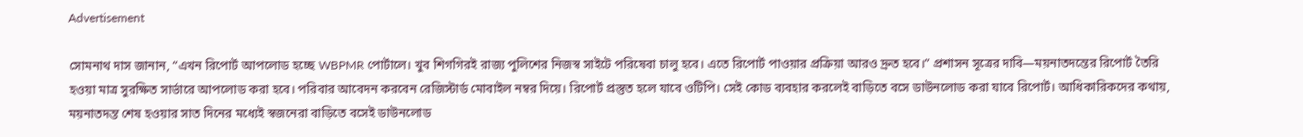Advertisement

সোমনাথ দাস জানান, “এখন রিপোর্ট আপলোড হচ্ছে WBPMR পোর্টালে। খুব শিগগিরই রাজ্য পুলিশের নিজস্ব সাইটে পরিষেবা চালু হবে। এতে রিপোর্ট পাওয়ার প্রক্রিয়া আরও দ্রুত হবে।” প্রশাসন সূত্রের দাবি—ময়নাতদন্তের রিপোর্ট তৈরি হওয়া মাত্র সুরক্ষিত সার্ভারে আপলোড করা হবে। পরিবার আবেদন করবেন রেজিস্টার্ড মোবাইল নম্বর দিয়ে। রিপোর্ট প্রস্তুত হলে যাবে ওটিপি। সেই কোড ব্যবহার করলেই বাড়িতে বসে ডাউনলোড করা যাবে রিপোর্ট। আধিকারিকদের কথায়, ময়নাতদন্ত শেষ হওয়ার সাত দিনের মধ্যেই স্বজনেরা বাড়িতে বসেই ডাউনলোড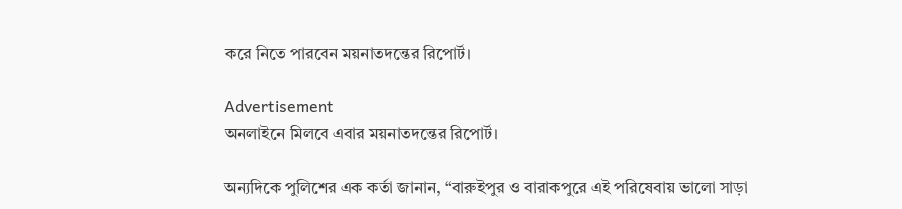করে নিতে পারবেন ময়নাতদন্তের রিপোর্ট।

Advertisement
অনলাইনে মিলবে এবার ময়নাতদন্তের রিপোর্ট।

অন্যদিকে পুলিশের এক কর্তা জানান, “বারুইপুর ও বারাকপুরে এই পরিষেবায় ভালো সাড়া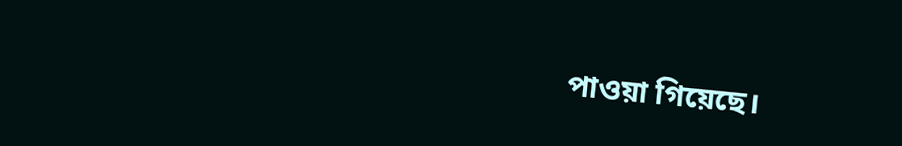পাওয়া গিয়েছে।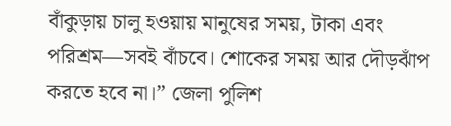বাঁকুড়ায় চালু হওয়ায় মানুষের সময়, টাকা এবং পরিশ্রম—সবই বাঁচবে। শোকের সময় আর দৌড়ঝাঁপ করতে হবে না।” জেলা পুলিশ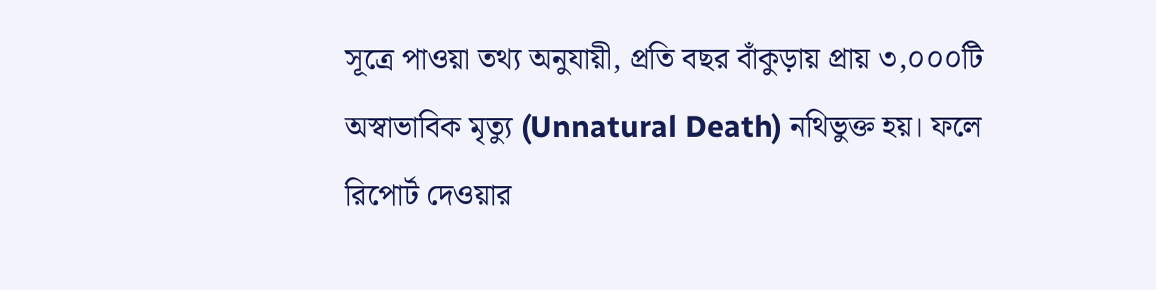সূত্রে পাওয়া তথ্য অনুযায়ী, প্রতি বছর বাঁকুড়ায় প্রায় ৩,০০০টি অস্বাভাবিক মৃত্যু (Unnatural Death) নথিভুক্ত হয়। ফলে রিপোর্ট দেওয়ার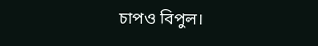চাপও বিপুল।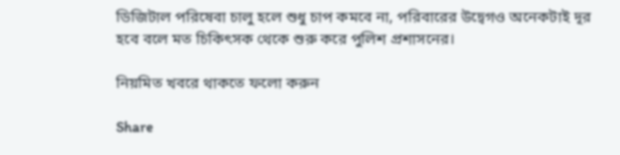ডিজিটাল পরিষেবা চালু হলে শুধু চাপ কমবে না, পরিবারের উদ্বেগও অনেকটাই দূর হবে বলে মত চিকিৎসক থেকে শুরু করে পুলিশ প্রশাসনের।

নিয়মিত খবরে থাকতে ফলো করুন

Share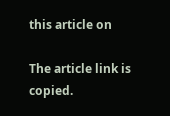this article on

The article link is copied.